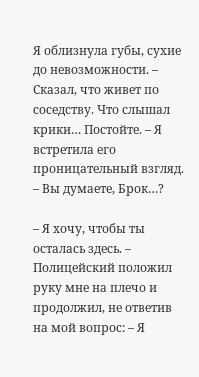Я облизнула губы, сухие до невозможности. – Сказал, что живет по соседству. Что слышал крики… Постойте. – Я встретила его проницательный взгляд. – Вы думаете, Брок…?

– Я хочу, чтобы ты осталась здесь. – Полицейский положил руку мне на плечо и продолжил, не ответив на мой вопрос: – Я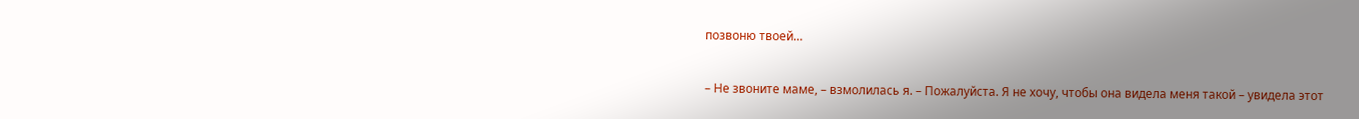позвоню твоей…

– Не звоните маме, – взмолилась я. – Пожалуйста. Я не хочу, чтобы она видела меня такой – увидела этот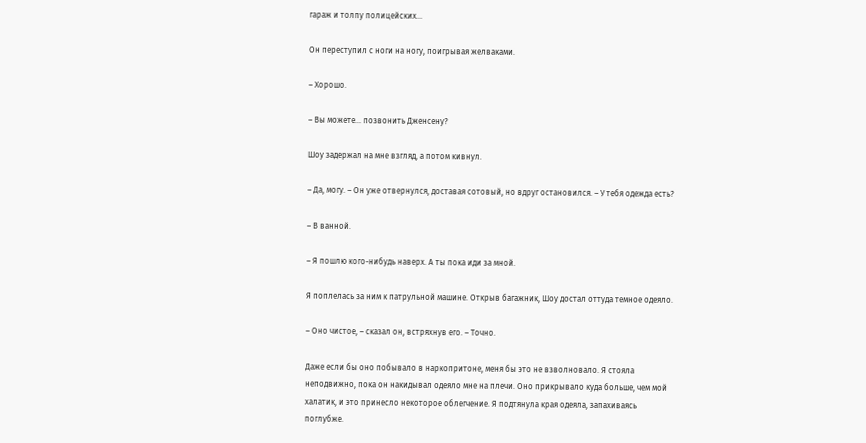гараж и толпу полицейских…

Он переступил с ноги на ногу, поигрывая желваками.

– Хорошо.

– Вы можете… позвонить Дженсену?

Шоу задержал на мне взгляд, а потом кивнул.

– Да, могу. – Он уже отвернулся, доставая сотовый, но вдруг остановился. – У тебя одежда есть?

– В ванной.

– Я пошлю кого-нибудь наверх. А ты пока иди за мной.

Я поплелась за ним к патрульной машине. Открыв багажник, Шоу достал оттуда темное одеяло.

– Оно чистое, – сказал он, встряхнув его. – Точно.

Даже если бы оно побывало в наркопритоне, меня бы это не взволновало. Я стояла неподвижно, пока он накидывал одеяло мне на плечи. Оно прикрывало куда больше, чем мой халатик, и это принесло некоторое облегчение. Я подтянула края одеяла, запахиваясь поглубже.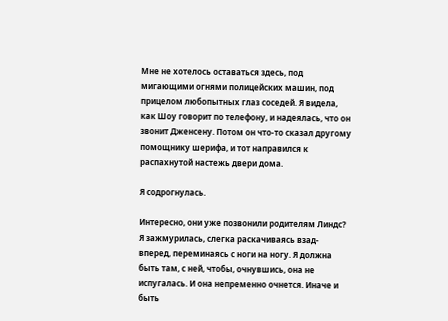Мне не хотелось оставаться здесь, под мигающими огнями полицейских машин, под прицелом любопытных глаз соседей. Я видела, как Шоу говорит по телефону, и надеялась, что он звонит Дженсену. Потом он что-то сказал другому помощнику шерифа, и тот направился к распахнутой настежь двери дома.

Я содрогнулась.

Интересно, они уже позвонили родителям Линдс? Я зажмурилась, слегка раскачиваясь взад-вперед, переминаясь с ноги на ногу. Я должна быть там, с ней, чтобы, очнувшись, она не испугалась. И она непременно очнется. Иначе и быть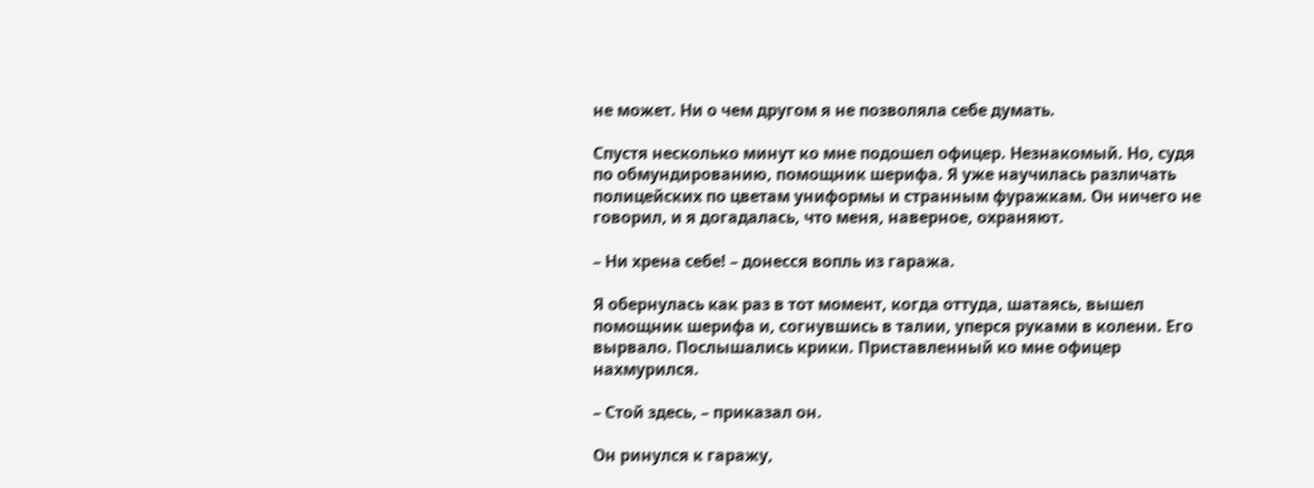не может. Ни о чем другом я не позволяла себе думать.

Спустя несколько минут ко мне подошел офицер. Незнакомый. Но, судя по обмундированию, помощник шерифа. Я уже научилась различать полицейских по цветам униформы и странным фуражкам. Он ничего не говорил, и я догадалась, что меня, наверное, охраняют.

– Ни хрена себе! – донесся вопль из гаража.

Я обернулась как раз в тот момент, когда оттуда, шатаясь, вышел помощник шерифа и, согнувшись в талии, уперся руками в колени. Его вырвало. Послышались крики. Приставленный ко мне офицер нахмурился.

– Стой здесь, – приказал он.

Он ринулся к гаражу,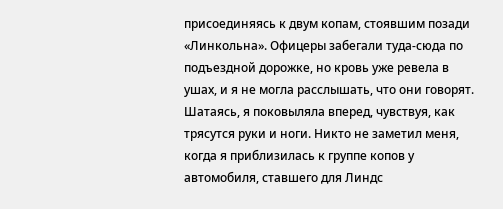присоединяясь к двум копам, стоявшим позади «Линкольна». Офицеры забегали туда-сюда по подъездной дорожке, но кровь уже ревела в ушах, и я не могла расслышать, что они говорят. Шатаясь, я поковыляла вперед, чувствуя, как трясутся руки и ноги. Никто не заметил меня, когда я приблизилась к группе копов у автомобиля, ставшего для Линдс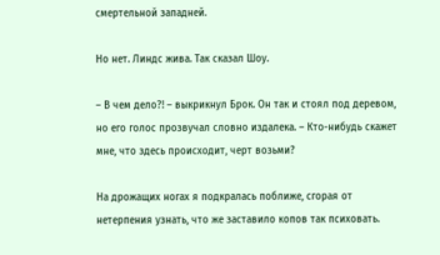смертельной западней.

Но нет. Линдс жива. Так сказал Шоу.

– В чем дело?! – выкрикнул Брок. Он так и стоял под деревом, но его голос прозвучал словно издалека. – Кто-нибудь скажет мне, что здесь происходит, черт возьми?

На дрожащих ногах я подкралась поближе, сгорая от нетерпения узнать, что же заставило копов так психовать.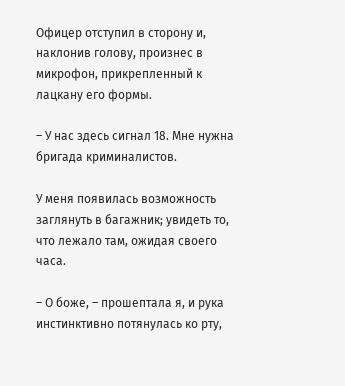Офицер отступил в сторону и, наклонив голову, произнес в микрофон, прикрепленный к лацкану его формы.

– У нас здесь сигнал 18. Мне нужна бригада криминалистов.

У меня появилась возможность заглянуть в багажник; увидеть то, что лежало там, ожидая своего часа.

– О боже, – прошептала я, и рука инстинктивно потянулась ко рту,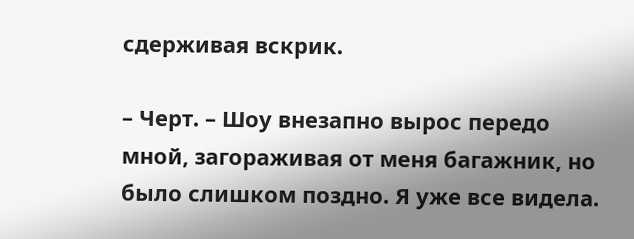сдерживая вскрик.

– Черт. – Шоу внезапно вырос передо мной, загораживая от меня багажник, но было слишком поздно. Я уже все видела.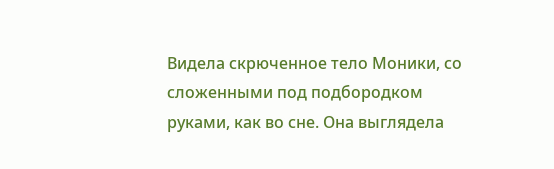Видела скрюченное тело Моники, со сложенными под подбородком руками, как во сне. Она выглядела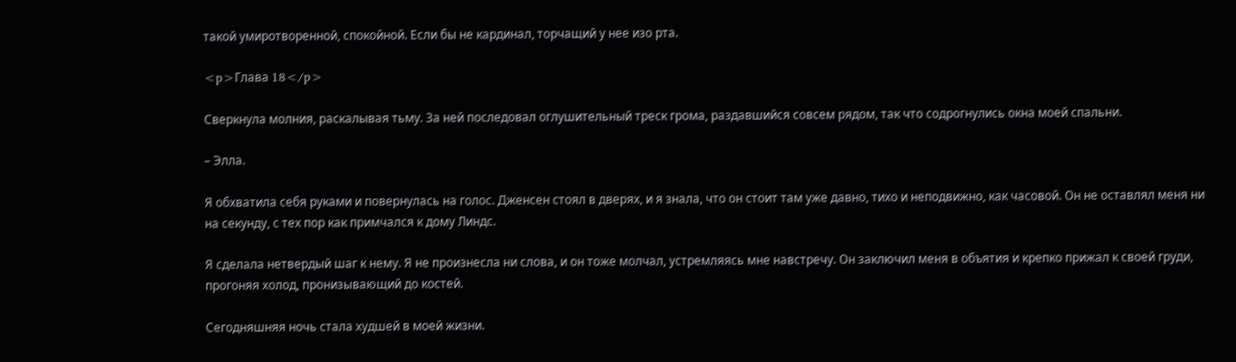такой умиротворенной, спокойной. Если бы не кардинал, торчащий у нее изо рта.

<p>Глава 18</p>

Сверкнула молния, раскалывая тьму. За ней последовал оглушительный треск грома, раздавшийся совсем рядом, так что содрогнулись окна моей спальни.

– Элла.

Я обхватила себя руками и повернулась на голос. Дженсен стоял в дверях, и я знала, что он стоит там уже давно, тихо и неподвижно, как часовой. Он не оставлял меня ни на секунду, с тех пор как примчался к дому Линдс.

Я сделала нетвердый шаг к нему. Я не произнесла ни слова, и он тоже молчал, устремляясь мне навстречу. Он заключил меня в объятия и крепко прижал к своей груди, прогоняя холод, пронизывающий до костей.

Сегодняшняя ночь стала худшей в моей жизни.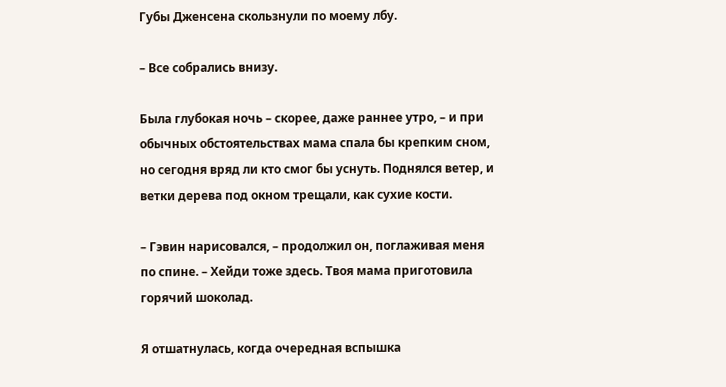Губы Дженсена скользнули по моему лбу.

– Все собрались внизу.

Была глубокая ночь – скорее, даже раннее утро, – и при обычных обстоятельствах мама спала бы крепким сном, но сегодня вряд ли кто смог бы уснуть. Поднялся ветер, и ветки дерева под окном трещали, как сухие кости.

– Гэвин нарисовался, – продолжил он, поглаживая меня по спине. – Хейди тоже здесь. Твоя мама приготовила горячий шоколад.

Я отшатнулась, когда очередная вспышка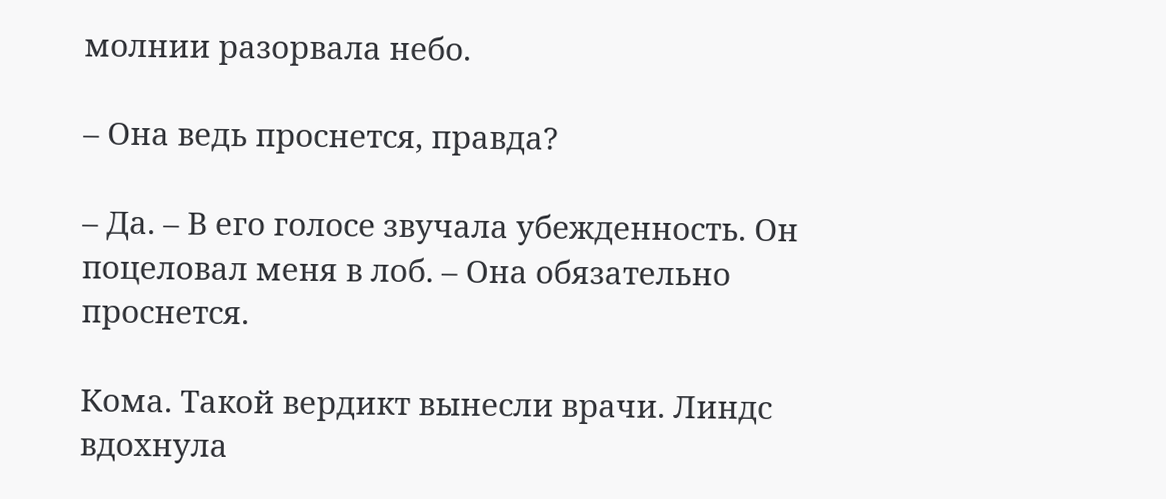молнии разорвала небо.

– Она ведь проснется, правда?

– Да. – В его голосе звучала убежденность. Он поцеловал меня в лоб. – Она обязательно проснется.

Кома. Такой вердикт вынесли врачи. Линдс вдохнула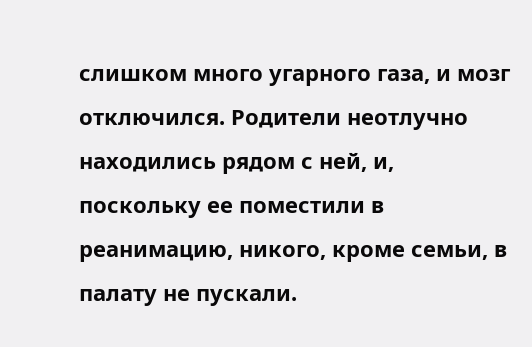слишком много угарного газа, и мозг отключился. Родители неотлучно находились рядом с ней, и, поскольку ее поместили в реанимацию, никого, кроме семьи, в палату не пускали.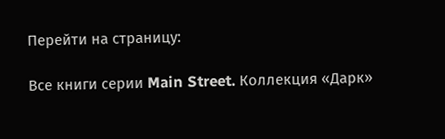Перейти на страницу:

Все книги серии Main Street. Коллекция «Дарк»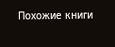Похожие книги